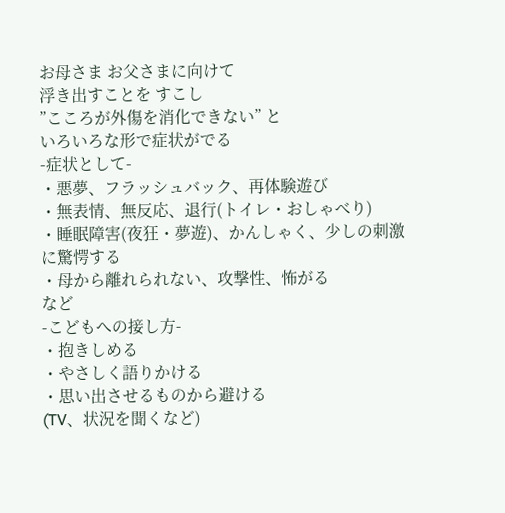お母さま お父さまに向けて
浮き出すことを すこし
”こころが外傷を消化できない” と
いろいろな形で症状がでる
-症状として-
・悪夢、フラッシュバック、再体験遊び
・無表情、無反応、退行(トイレ・おしゃべり)
・睡眠障害(夜狂・夢遊)、かんしゃく、少しの刺激に驚愕する
・母から離れられない、攻撃性、怖がる
など
-こどもへの接し方-
・抱きしめる
・やさしく語りかける
・思い出させるものから避ける
(TV、状況を聞くなど)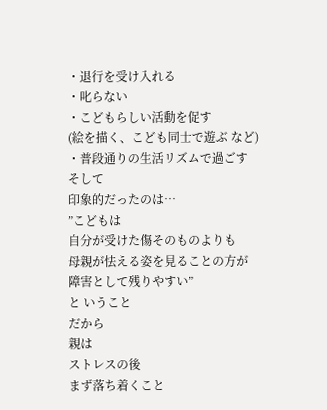・退行を受け入れる
・叱らない
・こどもらしい活動を促す
(絵を描く、こども同士で遊ぶ など)
・普段通りの生活リズムで過ごす
そして
印象的だったのは…
”こどもは
自分が受けた傷そのものよりも
母親が怯える姿を見ることの方が
障害として残りやすい”
と いうこと
だから
親は
ストレスの後
まず落ち着くこと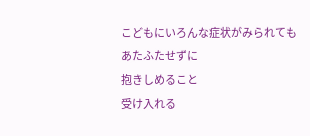こどもにいろんな症状がみられても
あたふたせずに
抱きしめること
受け入れる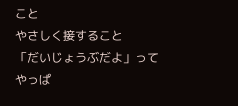こと
やさしく接すること
「だいじょうぶだよ」って
やっぱ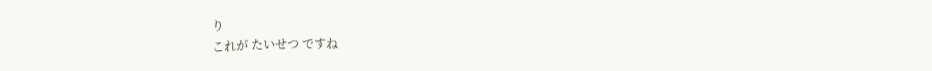り
これが たいせつ ですね